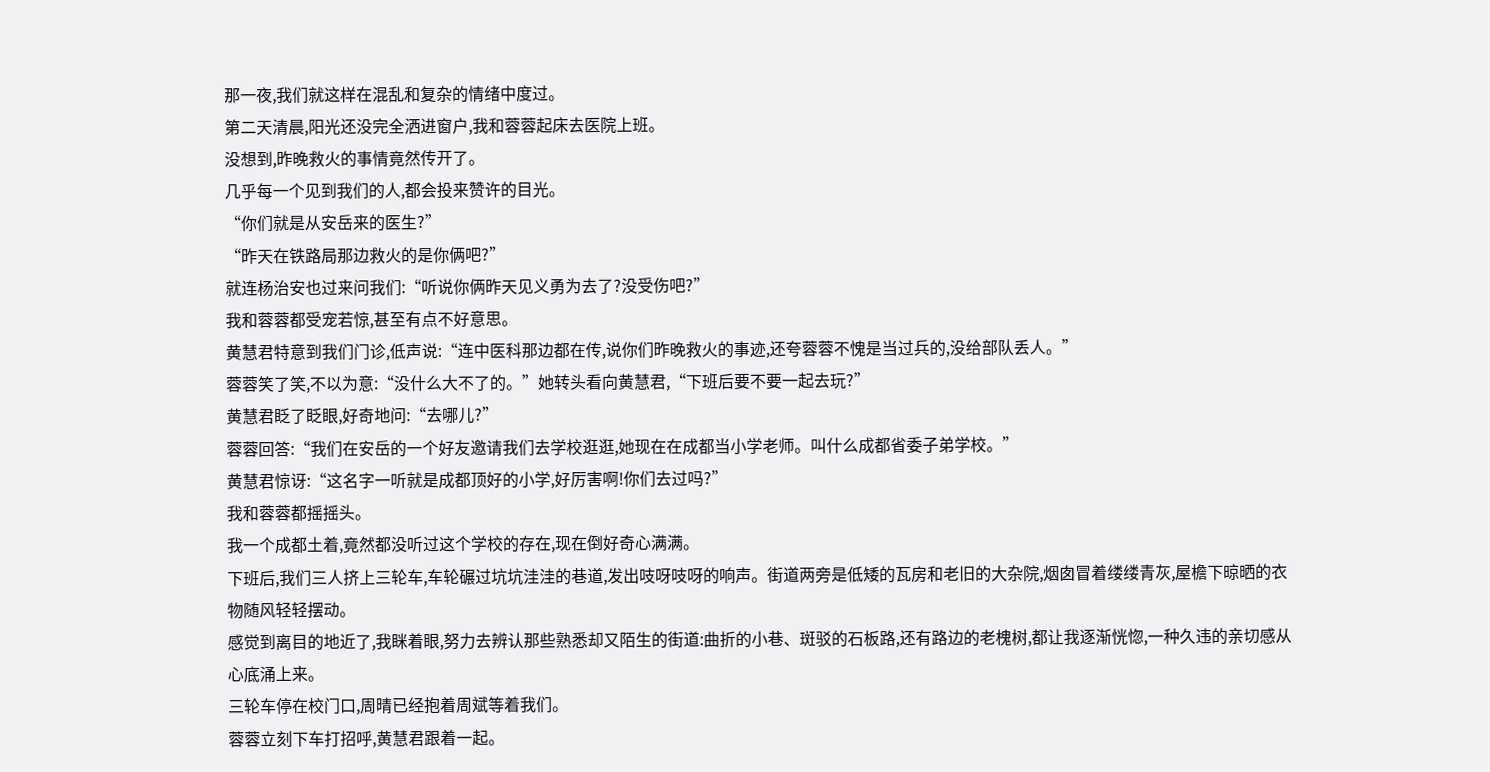那一夜,我们就这样在混乱和复杂的情绪中度过。
第二天清晨,阳光还没完全洒进窗户,我和蓉蓉起床去医院上班。
没想到,昨晚救火的事情竟然传开了。
几乎每一个见到我们的人,都会投来赞许的目光。
“你们就是从安岳来的医生?”
“昨天在铁路局那边救火的是你俩吧?”
就连杨治安也过来问我们:“听说你俩昨天见义勇为去了?没受伤吧?”
我和蓉蓉都受宠若惊,甚至有点不好意思。
黄慧君特意到我们门诊,低声说:“连中医科那边都在传,说你们昨晚救火的事迹,还夸蓉蓉不愧是当过兵的,没给部队丢人。”
蓉蓉笑了笑,不以为意:“没什么大不了的。”她转头看向黄慧君,“下班后要不要一起去玩?”
黄慧君眨了眨眼,好奇地问:“去哪儿?”
蓉蓉回答:“我们在安岳的一个好友邀请我们去学校逛逛,她现在在成都当小学老师。叫什么成都省委子弟学校。”
黄慧君惊讶:“这名字一听就是成都顶好的小学,好厉害啊!你们去过吗?”
我和蓉蓉都摇摇头。
我一个成都土着,竟然都没听过这个学校的存在,现在倒好奇心满满。
下班后,我们三人挤上三轮车,车轮碾过坑坑洼洼的巷道,发出吱呀吱呀的响声。街道两旁是低矮的瓦房和老旧的大杂院,烟囱冒着缕缕青灰,屋檐下晾晒的衣物随风轻轻摆动。
感觉到离目的地近了,我眯着眼,努力去辨认那些熟悉却又陌生的街道:曲折的小巷、斑驳的石板路,还有路边的老槐树,都让我逐渐恍惚,一种久违的亲切感从心底涌上来。
三轮车停在校门口,周晴已经抱着周斌等着我们。
蓉蓉立刻下车打招呼,黄慧君跟着一起。